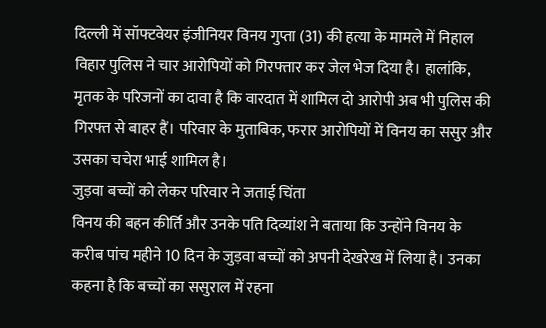दिल्ली में सॉफ्टवेयर इंजीनियर विनय गुप्ता (31) की हत्या के मामले में निहाल विहार पुलिस ने चार आरोपियों को गिरफ्तार कर जेल भेज दिया है। हालांकि, मृतक के परिजनों का दावा है कि वारदात में शामिल दो आरोपी अब भी पुलिस की गिरफ्त से बाहर हैं। परिवार के मुताबिक, फरार आरोपियों में विनय का ससुर और उसका चचेरा भाई शामिल है।
जुड़वा बच्चों को लेकर परिवार ने जताई चिंता
विनय की बहन कीर्ति और उनके पति दिव्यांश ने बताया कि उन्होंने विनय के करीब पांच महीने 10 दिन के जुड़वा बच्चों को अपनी देखरेख में लिया है। उनका कहना है कि बच्चों का ससुराल में रहना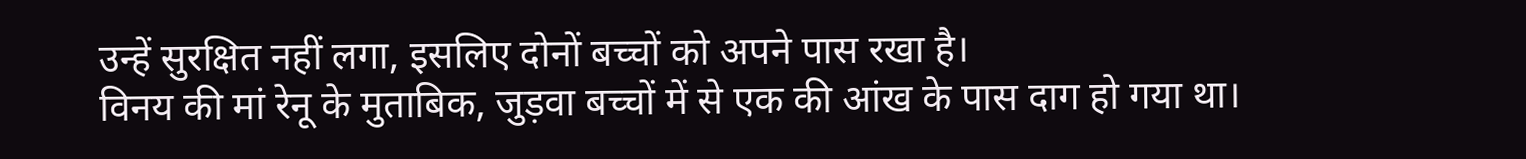उन्हें सुरक्षित नहीं लगा, इसलिए दोनों बच्चों को अपने पास रखा है।
विनय की मां रेनू के मुताबिक, जुड़वा बच्चों में से एक की आंख के पास दाग हो गया था।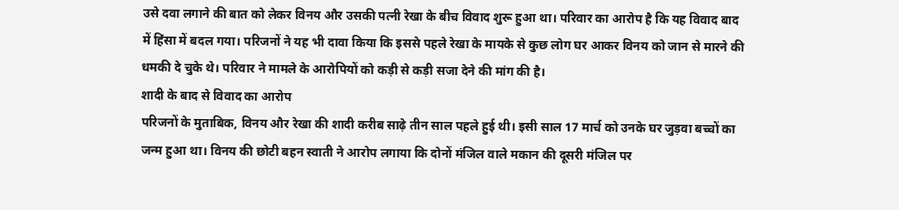उसे दवा लगाने की बात को लेकर विनय और उसकी पत्नी रेखा के बीच विवाद शुरू हुआ था। परिवार का आरोप है कि यह विवाद बाद में हिंसा में बदल गया। परिजनों ने यह भी दावा किया कि इससे पहले रेखा के मायके से कुछ लोग घर आकर विनय को जान से मारने की धमकी दे चुके थे। परिवार ने मामले के आरोपियों को कड़ी से कड़ी सजा देने की मांग की है।
शादी के बाद से विवाद का आरोप
परिजनों के मुताबिक, विनय और रेखा की शादी करीब साढ़े तीन साल पहले हुई थी। इसी साल 17 मार्च को उनके घर जुड़वा बच्चों का जन्म हुआ था। विनय की छोटी बहन स्वाती ने आरोप लगाया कि दोनों मंजिल वाले मकान की दूसरी मंजिल पर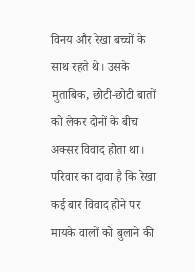विनय और रेखा बच्चों के साथ रहते थे। उसके मुताबिक, छोटी-छोटी बातों को लेकर दोनों के बीच अक्सर विवाद होता था। परिवार का दावा है कि रेखा कई बार विवाद होने पर मायके वालों को बुलाने की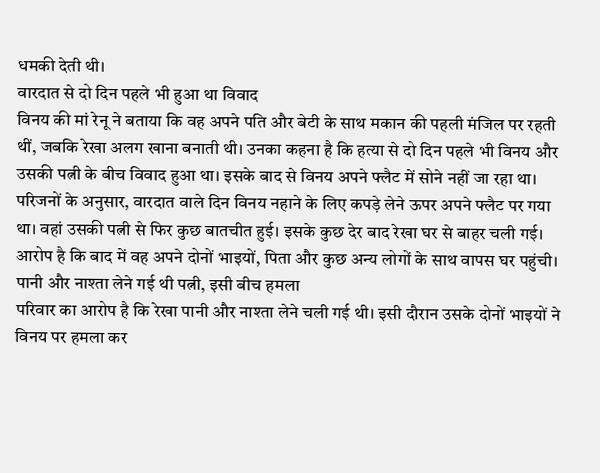धमकी देती थी।
वारदात से दो दिन पहले भी हुआ था विवाद
विनय की मां रेनू ने बताया कि वह अपने पति और बेटी के साथ मकान की पहली मंजिल पर रहती थीं, जबकि रेखा अलग खाना बनाती थी। उनका कहना है कि हत्या से दो दिन पहले भी विनय और उसकी पत्नी के बीच विवाद हुआ था। इसके बाद से विनय अपने फ्लैट में सोने नहीं जा रहा था।
परिजनों के अनुसार, वारदात वाले दिन विनय नहाने के लिए कपड़े लेने ऊपर अपने फ्लैट पर गया था। वहां उसकी पत्नी से फिर कुछ बातचीत हुई। इसके कुछ देर बाद रेखा घर से बाहर चली गई। आरोप है कि बाद में वह अपने दोनों भाइयों, पिता और कुछ अन्य लोगों के साथ वापस घर पहुंची।
पानी और नाश्ता लेने गई थी पत्नी, इसी बीच हमला
परिवार का आरोप है कि रेखा पानी और नाश्ता लेने चली गई थी। इसी दौरान उसके दोनों भाइयों ने विनय पर हमला कर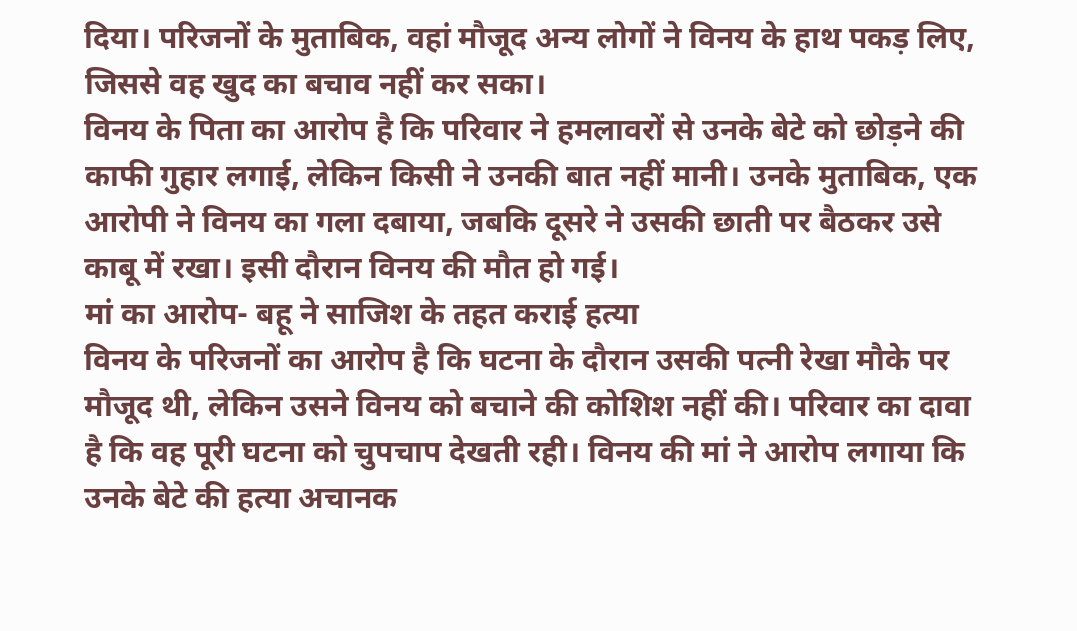दिया। परिजनों के मुताबिक, वहां मौजूद अन्य लोगों ने विनय के हाथ पकड़ लिए, जिससे वह खुद का बचाव नहीं कर सका।
विनय के पिता का आरोप है कि परिवार ने हमलावरों से उनके बेटे को छोड़ने की काफी गुहार लगाई, लेकिन किसी ने उनकी बात नहीं मानी। उनके मुताबिक, एक आरोपी ने विनय का गला दबाया, जबकि दूसरे ने उसकी छाती पर बैठकर उसे काबू में रखा। इसी दौरान विनय की मौत हो गई।
मां का आरोप- बहू ने साजिश के तहत कराई हत्या
विनय के परिजनों का आरोप है कि घटना के दौरान उसकी पत्नी रेखा मौके पर मौजूद थी, लेकिन उसने विनय को बचाने की कोशिश नहीं की। परिवार का दावा है कि वह पूरी घटना को चुपचाप देखती रही। विनय की मां ने आरोप लगाया कि उनके बेटे की हत्या अचानक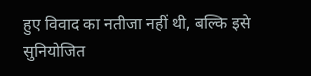हुए विवाद का नतीजा नहीं थी, बल्कि इसे सुनियोजित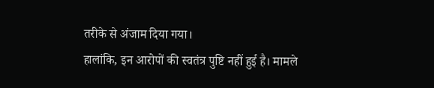तरीके से अंजाम दिया गया।
हालांकि, इन आरोपों की स्वतंत्र पुष्टि नहीं हुई है। मामले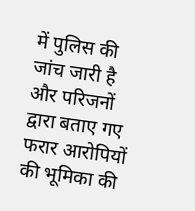में पुलिस की जांच जारी है और परिजनों द्वारा बताए गए फरार आरोपियों की भूमिका की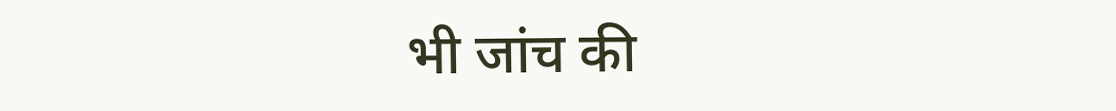भी जांच की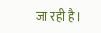जा रही है।